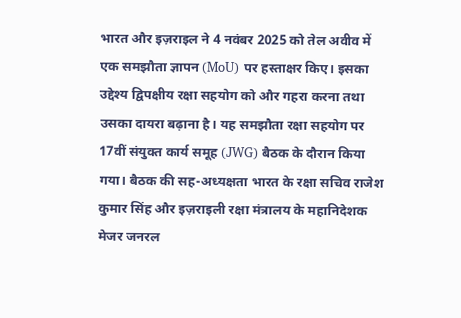भारत और इज़राइल ने 4 नवंबर 2025 को तेल अवीव में एक समझौता ज्ञापन (MoU) पर हस्ताक्षर किए। इसका उद्देश्य द्विपक्षीय रक्षा सहयोग को और गहरा करना तथा उसका दायरा बढ़ाना है। यह समझौता रक्षा सहयोग पर 17वीं संयुक्त कार्य समूह (JWG) बैठक के दौरान किया गया। बैठक की सह-अध्यक्षता भारत के रक्षा सचिव राजेश कुमार सिंह और इज़राइली रक्षा मंत्रालय के महानिदेशक मेजर जनरल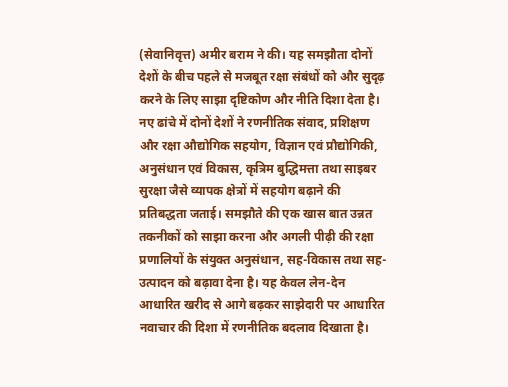(सेवानिवृत्त) अमीर बराम ने की। यह समझौता दोनों देशों के बीच पहले से मजबूत रक्षा संबंधों को और सुदृढ़ करने के लिए साझा दृष्टिकोण और नीति दिशा देता है। नए ढांचे में दोनों देशों ने रणनीतिक संवाद, प्रशिक्षण और रक्षा औद्योगिक सहयोग, विज्ञान एवं प्रौद्योगिकी, अनुसंधान एवं विकास, कृत्रिम बुद्धिमत्ता तथा साइबर सुरक्षा जैसे व्यापक क्षेत्रों में सहयोग बढ़ाने की प्रतिबद्धता जताई। समझौते की एक खास बात उन्नत तकनीकों को साझा करना और अगली पीढ़ी की रक्षा प्रणालियों के संयुक्त अनुसंधान, सह-विकास तथा सह-उत्पादन को बढ़ावा देना है। यह केवल लेन-देन आधारित खरीद से आगे बढ़कर साझेदारी पर आधारित नवाचार की दिशा में रणनीतिक बदलाव दिखाता है।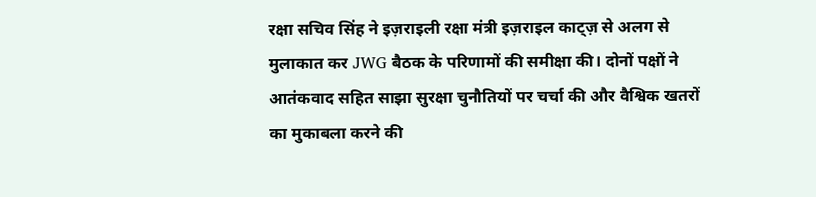रक्षा सचिव सिंह ने इज़राइली रक्षा मंत्री इज़राइल काट्ज़ से अलग से मुलाकात कर JWG बैठक के परिणामों की समीक्षा की। दोनों पक्षों ने आतंकवाद सहित साझा सुरक्षा चुनौतियों पर चर्चा की और वैश्विक खतरों का मुकाबला करने की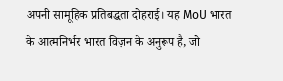अपनी सामूहिक प्रतिबद्धता दोहराई। यह MoU भारत के आत्मनिर्भर भारत विज़न के अनुरूप है, जो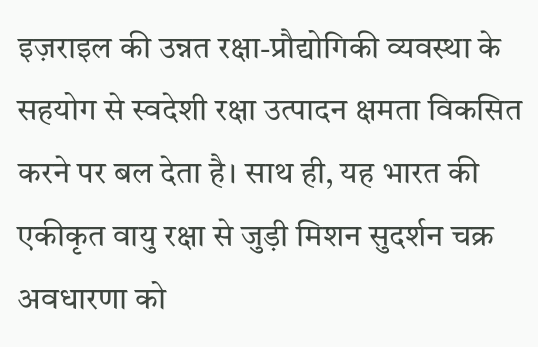इज़राइल की उन्नत रक्षा-प्रौद्योगिकी व्यवस्था के सहयोग से स्वदेशी रक्षा उत्पादन क्षमता विकसित करने पर बल देता है। साथ ही, यह भारत की एकीकृत वायु रक्षा से जुड़ी मिशन सुदर्शन चक्र अवधारणा को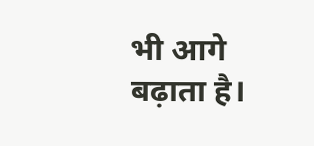भी आगे बढ़ाता है।